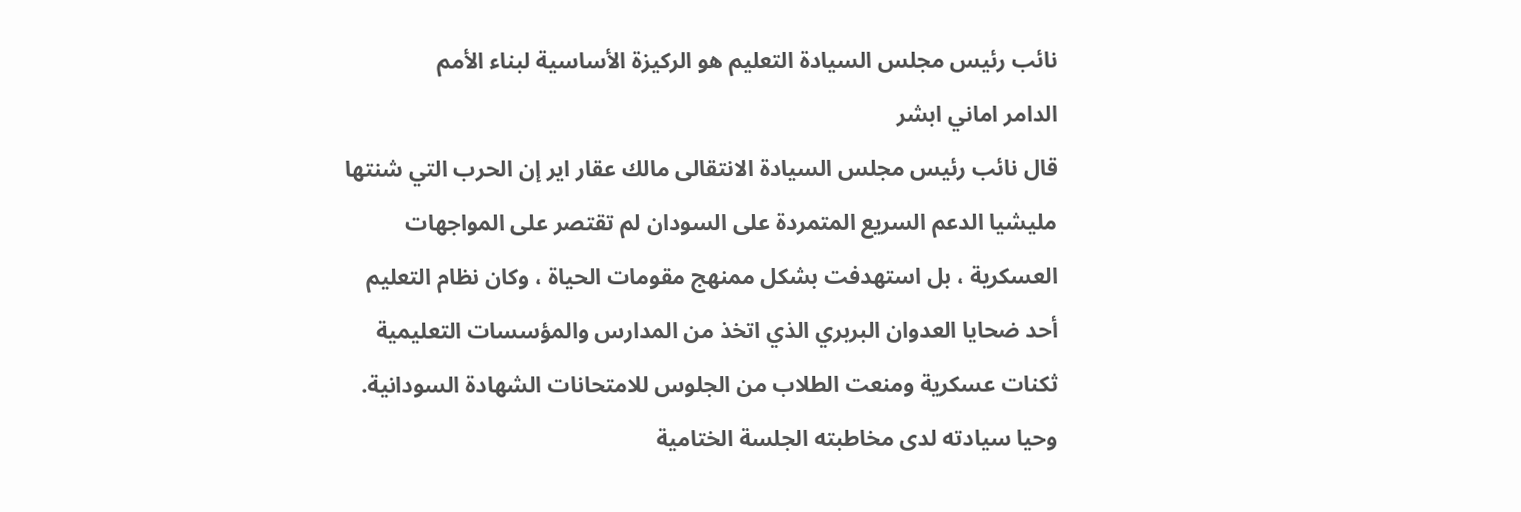نائب رئيس مجلس السيادة التعليم هو الركيزة الأساسية لبناء الأمم
الدامر اماني ابشر
قال نائب رئيس مجلس السيادة الانتقالى مالك عقار اير إن الحرب التي شنتها مليشيا الدعم السريع المتمردة على السودان لم تقتصر على المواجهات العسكرية ، بل استهدفت بشكل ممنهج مقومات الحياة ، وكان نظام التعليم أحد ضحايا العدوان البربري الذي اتخذ من المدارس والمؤسسات التعليمية ثكنات عسكرية ومنعت الطلاب من الجلوس للامتحانات الشهادة السودانية.
وحيا سيادته لدى مخاطبته الجلسة الختامية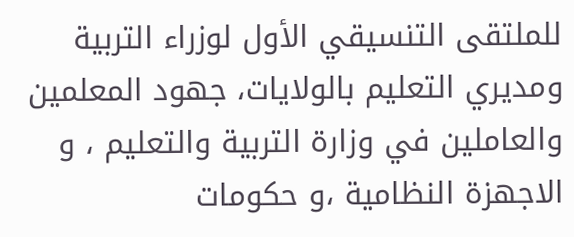للملتقى التنسيقي الأول لوزراء التربية ومديري التعليم بالولايات، جهود المعلمين والعاملين في وزارة التربية والتعليم ، و الاجهزة النظامية ،و حكومات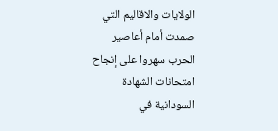الولايات والاقاليم التي صمدت أمام أعاصير الحرب سهروا على إنجاح امتحانات الشهادة السودانية في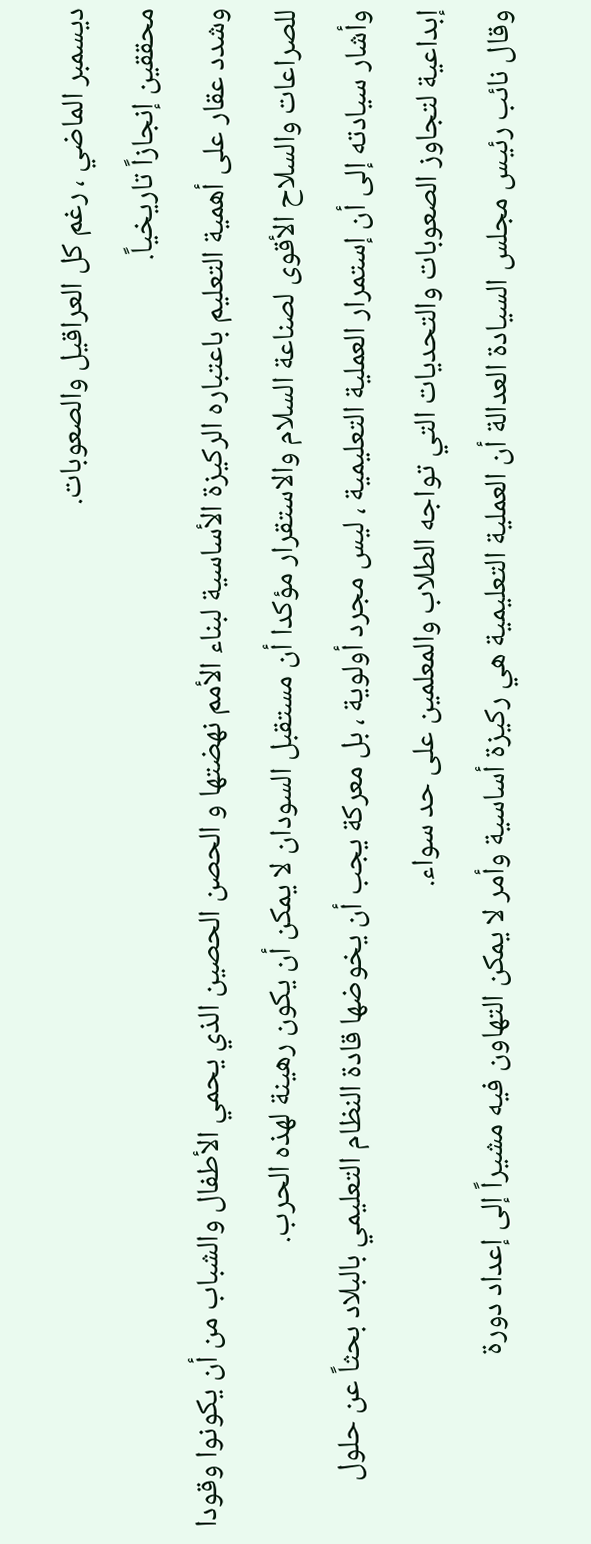ديسمبر الماضي ، رغم كل العراقيل والصعوبات.
محققين إنجازاً تاريخياً.
وشدد عقار على أهمية التعليم باعتباره الركيزة الأساسية لبناء الأمم نهضتها و الحصن الحصين الذي يحمي الأطفال والشباب من أن يكونوا وقودا للصراعات والسلاح الأقوى لصناعة السلام والاستقرار مؤكدا أن مستقبل السودان لا يمكن أن يكون رهينة لهذه الحرب.
وأشار سيادته إلى أن إستمرار العملية التعليمية ، ليس مجرد أولوية ، بل معركة يجب أن يخوضها قادة النظام التعليمي بالبلاد بحثاً عن حلول إبداعية لتجاوز الصعوبات والتحديات التي تواجه الطلاب والمعلمين على حد سواء.
وقال نائب رئيس مجلس السيادة العدالة أن العملية التعليمية هي ركيزة أساسية وأمر لا يمكن التهاون فيه مشيراً إلى إعداد دورة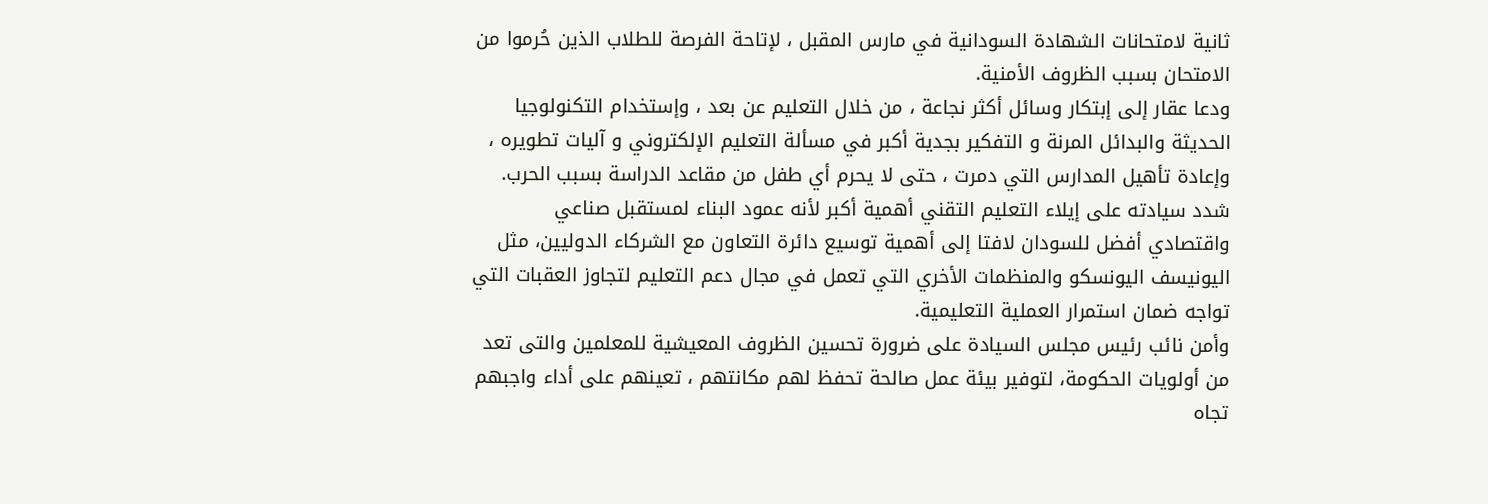ثانية لامتحانات الشهادة السودانية في مارس المقبل ، لإتاحة الفرصة للطلاب الذين حُرموا من الامتحان بسبب الظروف الأمنية.
ودعا عقار إلى إبتكار وسائل أكثر نجاعة ، من خلال التعليم عن بعد ، وإستخدام التكنولوجيا الحديثة والبدائل المرنة و التفكير بجدية أكبر في مسألة التعليم الإلكتروني و آليات تطويره ، وإعادة تأهيل المدارس التي دمرت ، حتى لا يحرم أي طفل من مقاعد الدراسة بسبب الحرب.
شدد سيادته على إيلاء التعليم التقني أهمية أكبر لأنه عمود البناء لمستقبل صناعي واقتصادي أفضل للسودان لافتا إلى أهمية توسيع دائرة التعاون مع الشركاء الدوليين، مثل اليونيسف اليونسكو والمنظمات الأخري التي تعمل في مجال دعم التعليم لتجاوز العقبات التي تواجه ضمان استمرار العملية التعليمية.
وأمن نائب رئيس مجلس السيادة على ضرورة تحسين الظروف المعيشية للمعلمين والتى تعد من أولويات الحكومة، لتوفير بيئة عمل صالحة تحفظ لهم مكانتهم ، تعينهم على أداء واجبهم تجاه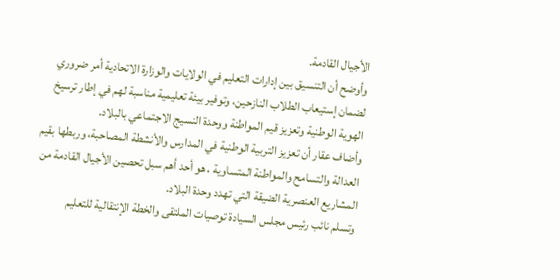الأجيال القادمة.
وأوضح أن التنسيق بين إدارات التعليم في الولايات والوزارة الاتحادية أمر ضروري لضمان إستيعاب الطلاب النازحين، وتوفير بيئة تعليمية مناسبة لهم في إطار ترسيخ الهوية الوطنية وتعزيز قيم المواطنة ووحدة النسيج الاجتماعي بالبلاد.
وأضاف عقار أن تعزيز التربية الوطنية في المدارس والأنشطة المصاحبة، وربطها بقيم العدالة والتسامح والمواطنة المتساوية ، هو أحد أهم سبل تحصين الأجيال القادمة من المشاريع العنصرية الضيقة التي تهدد وحدة البلاد.
وتسلم نائب رئيس مجلس السيادة توصيات الملتقى والخطة الإنتقالية للتعليم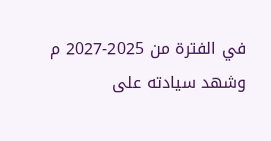في الفترة من 2025-2027 م وشهد سيادته على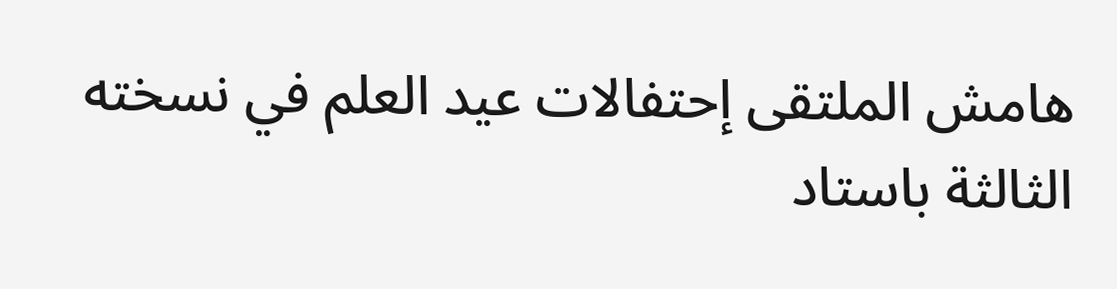هامش الملتقى إحتفالات عيد العلم في نسخته الثالثة باستاد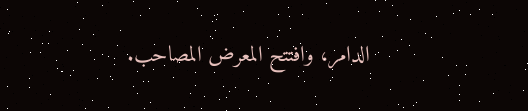الدامر، وافتتح المعرض المصاحب.